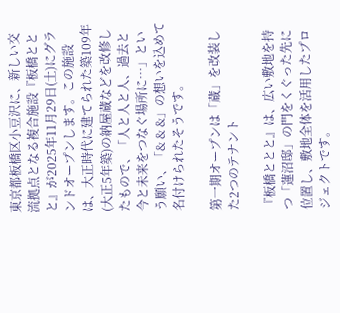東京都板橋区小豆沢に、新しい交流拠点となる複合施設『板橋ととと』が2025年11月29日(土)にグランドオープンします。この施設は、大正時代に建てられた築109年(大正5年築)の納屋蔵などを改修したもので、「人と人と人、過去と今と未来をつなぐ場所に…」という願い、「& & &」の想いを込めて名付けられたそうです。

第一期オープンは「蔵」を改装した2つのテナント

『板橋ととと』は、広い敷地を持つ「蓮沼邸」の門をくぐった先に位置し、敷地全体を活用したプロジェクトです。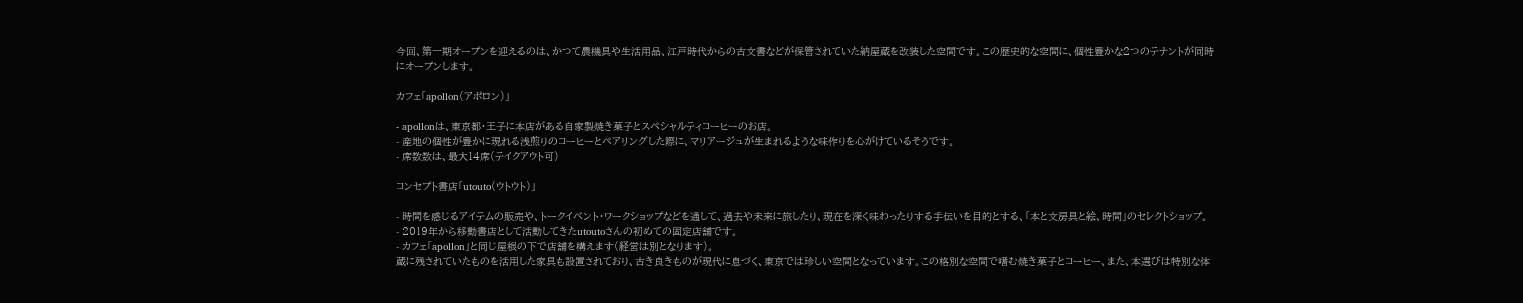今回、第一期オープンを迎えるのは、かつて農機具や生活用品、江戸時代からの古文書などが保管されていた納屋蔵を改装した空間です。この歴史的な空間に、個性豊かな2つのテナントが同時にオープンします。

カフェ「apollon(アポロン)」

- apollonは、東京都・王子に本店がある自家製焼き菓子とスペシャルティコーヒーのお店。
- 産地の個性が豊かに現れる浅煎りのコーヒーとペアリングした際に、マリアージュが生まれるような味作りを心がけているそうです。
- 席数数は、最大14席(テイクアウト可)

コンセプト書店「utouto(ウトウト)」

- 時間を感じるアイテムの販売や、トークイベント・ワークショップなどを通して、過去や未来に旅したり、現在を深く味わったりする手伝いを目的とする、「本と文房具と絵、時間」のセレクトショップ。
- 2019年から移動書店として活動してきたutoutoさんの初めての固定店舗です。
- カフェ「apollon」と同じ屋根の下で店舗を構えます(経営は別となります)。
蔵に残されていたものを活用した家具も設置されており、古き良きものが現代に息づく、東京では珍しい空間となっています。この格別な空間で嗜む焼き菓子とコーヒー、また、本選びは特別な体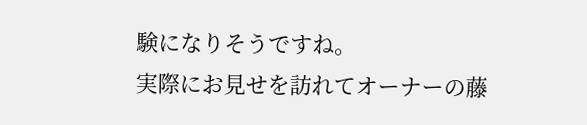験になりそうですね。
実際にお見せを訪れてオーナーの藤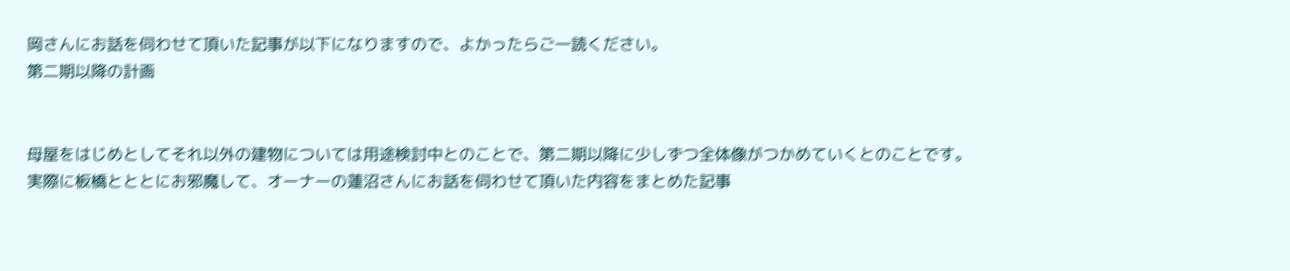岡さんにお話を伺わせて頂いた記事が以下になりますので、よかったらご一読ください。
第二期以降の計画


母屋をはじめとしてそれ以外の建物については用途検討中とのことで、第二期以降に少しずつ全体像がつかめていくとのことです。
実際に板橋とととにお邪魔して、オーナーの蓮沼さんにお話を伺わせて頂いた内容をまとめた記事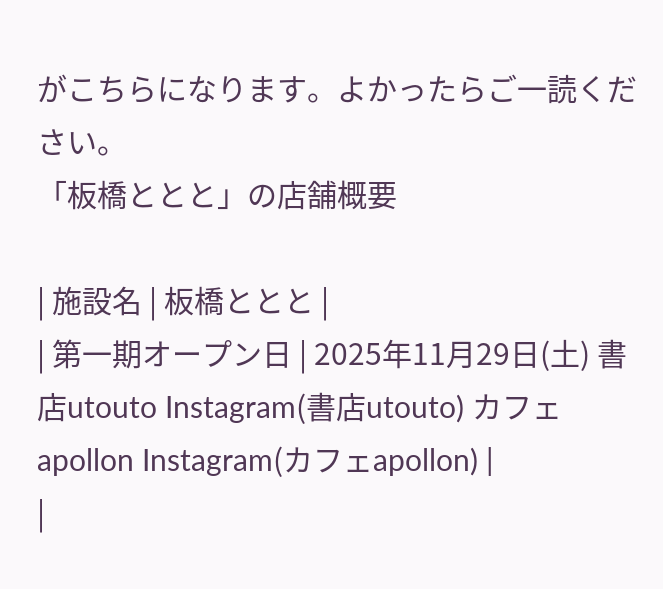がこちらになります。よかったらご一読ください。
「板橋ととと」の店舗概要

| 施設名 | 板橋ととと |
| 第一期オープン日 | 2025年11月29日(土) 書店utouto Instagram(書店utouto) カフェapollon Instagram(カフェapollon) |
|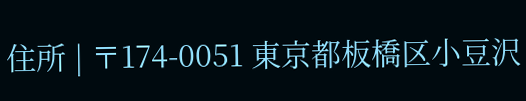住所 | 〒174-0051 東京都板橋区小豆沢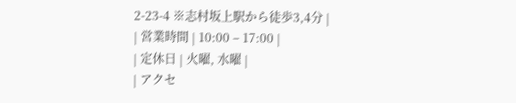2-23-4 ※志村坂上駅から徒歩3,4分 |
| 営業時間 | 10:00 – 17:00 |
| 定休日 | 火曜, 水曜 |
| アクセ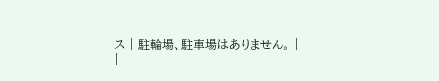ス | 駐輪場、駐車場はありません。 |
|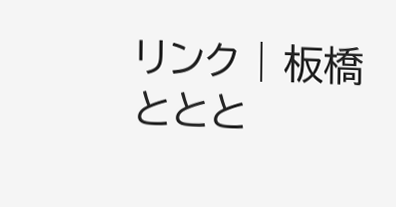リンク | 板橋ととと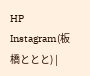HP Instagram(板橋ととと) |